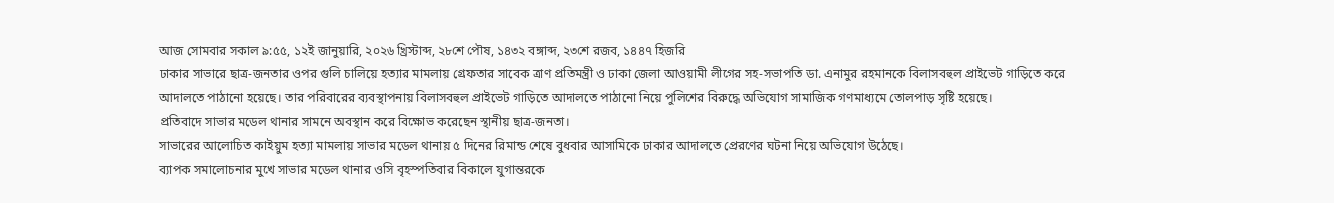আজ সোমবার সকাল ৯:৫৫, ১২ই জানুয়ারি, ২০২৬ খ্রিস্টাব্দ, ২৮শে পৌষ, ১৪৩২ বঙ্গাব্দ, ২৩শে রজব, ১৪৪৭ হিজরি
ঢাকার সাভারে ছাত্র-জনতার ওপর গুলি চালিয়ে হত্যার মামলায় গ্রেফতার সাবেক ত্রাণ প্রতিমন্ত্রী ও ঢাকা জেলা আওয়ামী লীগের সহ-সভাপতি ডা. এনামুর রহমানকে বিলাসবহুল প্রাইভেট গাড়িতে করে আদালতে পাঠানো হয়েছে। তার পরিবারের ব্যবস্থাপনায় বিলাসবহুল প্রাইভেট গাড়িতে আদালতে পাঠানো নিয়ে পুলিশের বিরুদ্ধে অভিযোগ সামাজিক গণমাধ্যমে তোলপাড় সৃষ্টি হয়েছে।
প্রতিবাদে সাভার মডেল থানার সামনে অবস্থান করে বিক্ষোভ করেছেন স্থানীয় ছাত্র-জনতা।
সাভারের আলোচিত কাইয়ুম হত্যা মামলায় সাভার মডেল থানায় ৫ দিনের রিমান্ড শেষে বুধবার আসামিকে ঢাকার আদালতে প্রেরণের ঘটনা নিয়ে অভিযোগ উঠেছে।
ব্যাপক সমালোচনার মুখে সাভার মডেল থানার ওসি বৃহস্পতিবার বিকালে যুগান্তরকে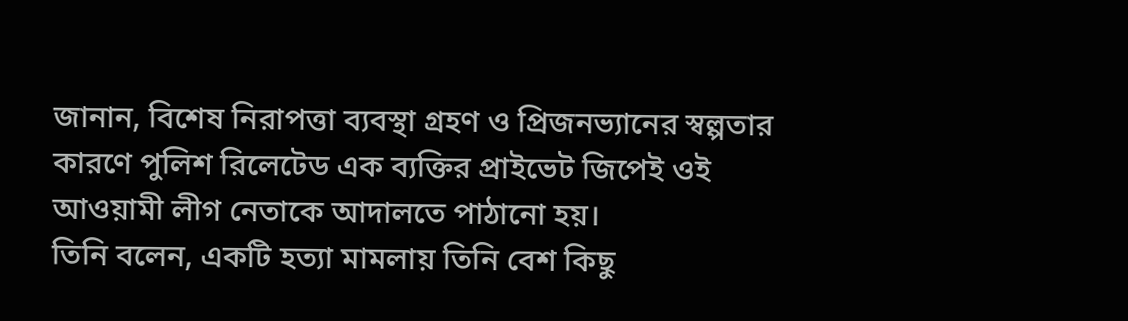জানান, বিশেষ নিরাপত্তা ব্যবস্থা গ্রহণ ও প্রিজনভ্যানের স্বল্পতার কারণে পুলিশ রিলেটেড এক ব্যক্তির প্রাইভেট জিপেই ওই আওয়ামী লীগ নেতাকে আদালতে পাঠানো হয়।
তিনি বলেন, একটি হত্যা মামলায় তিনি বেশ কিছু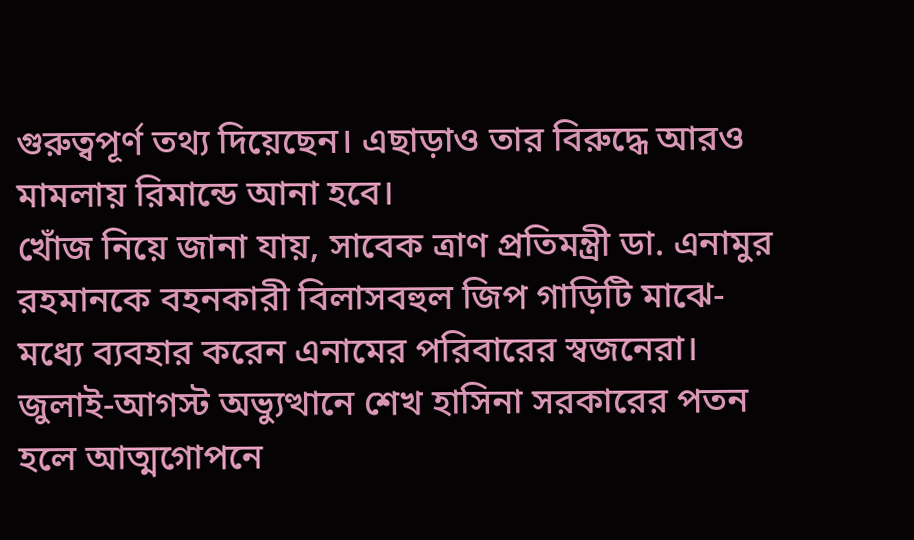গুরুত্বপূর্ণ তথ্য দিয়েছেন। এছাড়াও তার বিরুদ্ধে আরও মামলায় রিমান্ডে আনা হবে।
খোঁজ নিয়ে জানা যায়, সাবেক ত্রাণ প্রতিমন্ত্রী ডা. এনামুর রহমানকে বহনকারী বিলাসবহুল জিপ গাড়িটি মাঝে-মধ্যে ব্যবহার করেন এনামের পরিবারের স্বজনেরা। জুলাই-আগস্ট অভ্যুত্থানে শেখ হাসিনা সরকারের পতন হলে আত্মগোপনে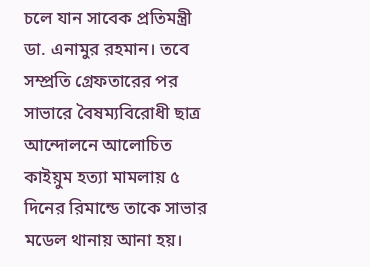চলে যান সাবেক প্রতিমন্ত্রী ডা. এনামুর রহমান। তবে সম্প্রতি গ্রেফতারের পর সাভারে বৈষম্যবিরোধী ছাত্র আন্দোলনে আলোচিত কাইয়ুম হত্যা মামলায় ৫ দিনের রিমান্ডে তাকে সাভার মডেল থানায় আনা হয়।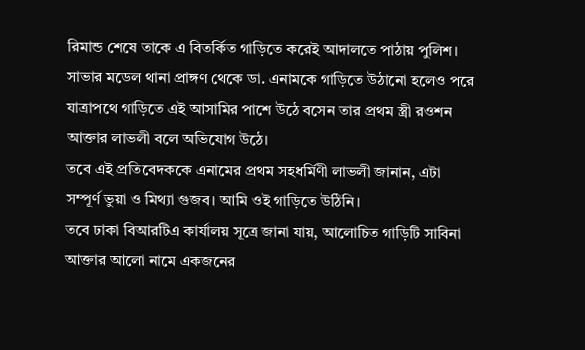রিমান্ড শেষে তাকে এ বিতর্কিত গাড়িতে করেই আদালতে পাঠায় পুলিশ।
সাভার মডেল থানা প্রাঙ্গণ থেকে ডা. এনামকে গাড়িতে উঠানো হলেও পরে যাত্রাপথে গাড়িতে এই আসামির পাশে উঠে বসেন তার প্রথম স্ত্রী রওশন আক্তার লাভলী বলে অভিযোগ উঠে।
তবে এই প্রতিবেদককে এনামের প্রথম সহধর্মিণী লাভলী জানান, এটা সম্পূর্ণ ভুয়া ও মিথ্যা গুজব। আমি ওই গাড়িতে উঠিনি।
তবে ঢাকা বিআরটিএ কার্যালয় সূত্রে জানা যায়, আলোচিত গাড়িটি সাবিনা আক্তার আলো নামে একজনের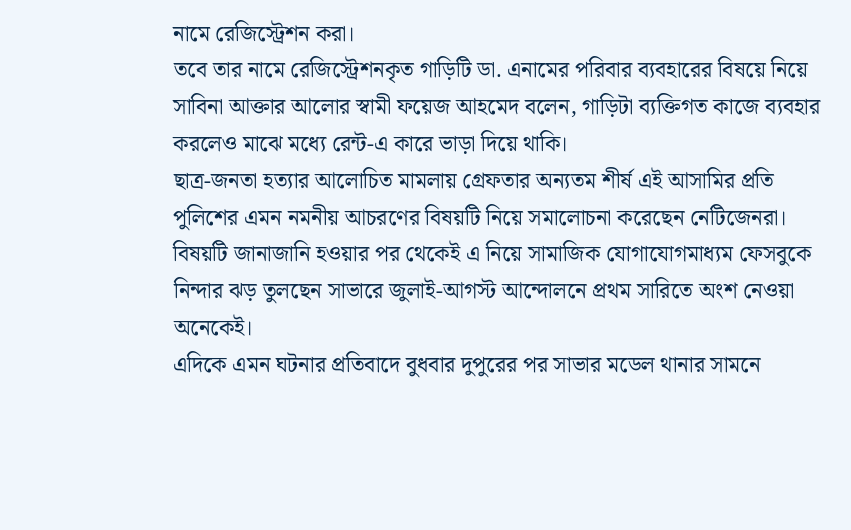নামে রেজিস্ট্রেশন করা।
তবে তার নামে রেজিস্ট্রেশনকৃত গাড়িটি ডা. এনামের পরিবার ব্যবহারের বিষয়ে নিয়ে সাবিনা আক্তার আলোর স্বামী ফয়েজ আহমেদ বলেন, গাড়িটা ব্যক্তিগত কাজে ব্যবহার করলেও মাঝে মধ্যে রেন্ট-এ কারে ভাড়া দিয়ে থাকি।
ছাত্র-জনতা হত্যার আলোচিত মামলায় গ্রেফতার অন্যতম শীর্ষ এই আসামির প্রতি পুলিশের এমন নমনীয় আচরণের বিষয়টি নিয়ে সমালোচনা করেছেন নেটিজেনরা। বিষয়টি জানাজানি হওয়ার পর থেকেই এ নিয়ে সামাজিক যোগাযোগমাধ্যম ফেসবুকে নিন্দার ঝড় তুলছেন সাভারে জুলাই-আগস্ট আন্দোলনে প্রথম সারিতে অংশ নেওয়া অনেকেই।
এদিকে এমন ঘটনার প্রতিবাদে বুধবার দুপুরের পর সাভার মডেল থানার সামনে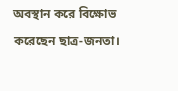অবস্থান করে বিক্ষোভ করেছেন ছাত্র-জনতা।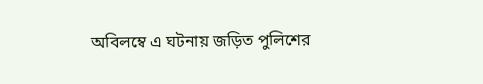অবিলম্বে এ ঘটনায় জড়িত পুলিশের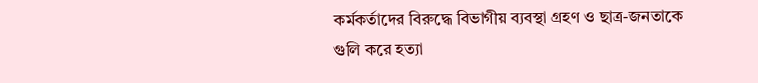কর্মকর্তাদের বিরুদ্ধে বিভাগীয় ব্যবস্থা গ্রহণ ও ছাত্র-জনতাকে গুলি করে হত্যা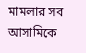মামলার সব আসামিকে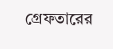গ্রেফতারের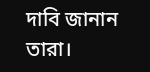দাবি জানান তারা।